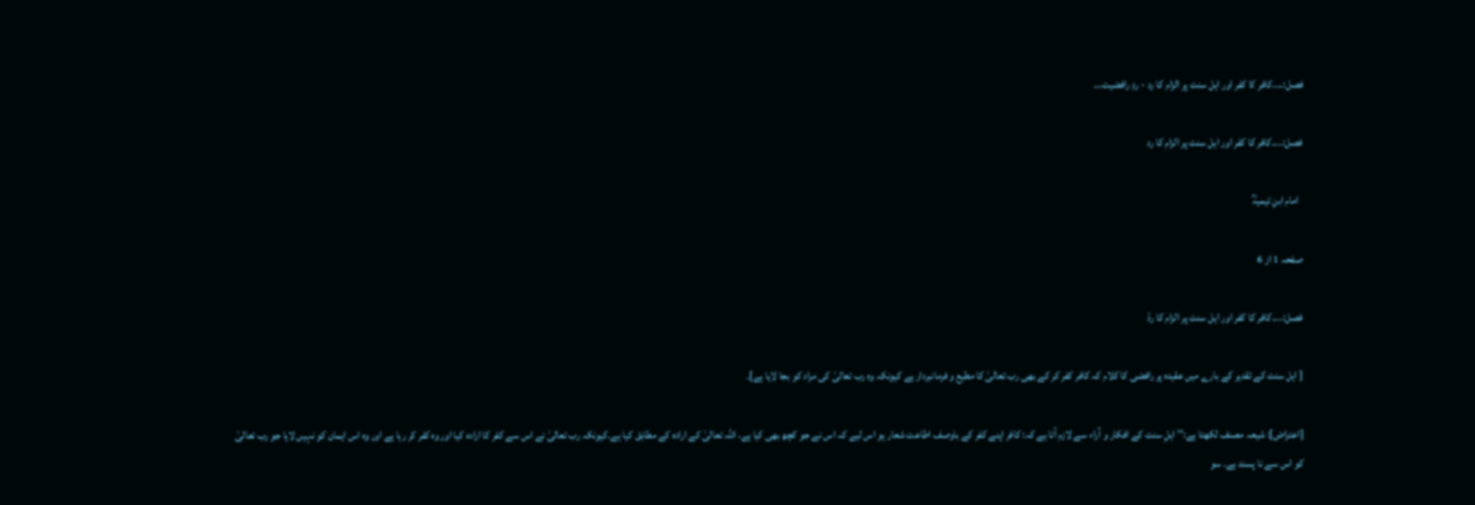فصل:....کافر کا کفر اور اہل سنت پر الزام کا رد - ردِ رافضیت…

فصل:....کافر کا کفر اور اہل سنت پر الزام کا رد

  امام ابنِ تیمیہؒ

صفحہ 1 از 6

فصل:....کافر کا کفر اور اہل سنت پر الزام کا ردّ

[ اہل سنت کے تقدیر کے بارے میں عقیدہ پر رافضی کا کلام کہ کافر کفر کر کے بھی رب تعالیٰ کا مطیع و فرمانبردار ہے کیونکہ وہ رب تعالیٰ کی مراد کو بجا لایا ہے]۔

[اعتراض]: شیعہ مصنف لکھتا ہے:’’اہلِ سنت کے افکار و آراء سے لازم آتا ہے کہ: کافر اپنے کفر کے باوصف اطاعت شعار ہو اس لیے کہ اس نے جو کچھ بھی کیا ہے، اللہ تعالیٰ کے ارادہ کے مطابق کیا ہے۔کیونکہ رب تعالیٰ نے اس سے کفر کا ارادہ کیا اور وہ کفر کر رہا ہے اور وہ اس ایمان کو نہیں لایا جو رب تعالیٰ کو اس سے نا پسند ہے۔ سو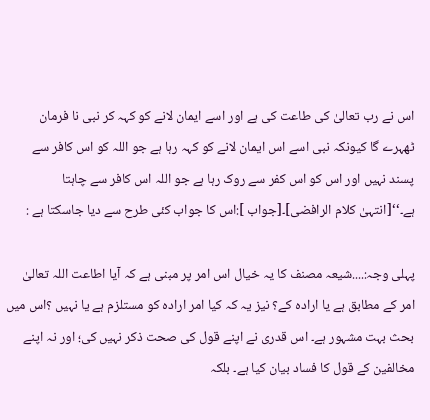اس نے رب تعالیٰ کی طاعت کی ہے اور اسے ایمان لانے کو کہہ کر نبی نا فرمان ٹھہرے گا کیونکہ نبی اسے اس ایمان لانے کو کہہ رہا ہے جو اللہ کو اس کافر سے پسند نہیں اور اس کو اس کفر سے روک رہا ہے جو اللہ اس کافر سے چاہتا ہے۔‘‘[انتہیٰ کلام الرافضی]۔[جواب ]:اس کا جواب کئی طرح سے دیا جاسکتا ہے :

پہلی وجہ:....شیعہ مصنف کا یہ خیال اس امر پر مبنی ہے کہ آیا اطاعت اللہ تعالیٰ امر کے مطابق ہے یا ارادہ کے؟ نیز یہ کہ کیا امر ارادہ کو مستلزم ہے یا نہیں ؟اس میں بحث بہت مشہور ہے۔ اس قدری نے اپنے قول کی صحت ذکر نہیں کی؛ اور نہ اپنے مخالفین کے قول کا فساد بیان کیا ہے۔ بلکہ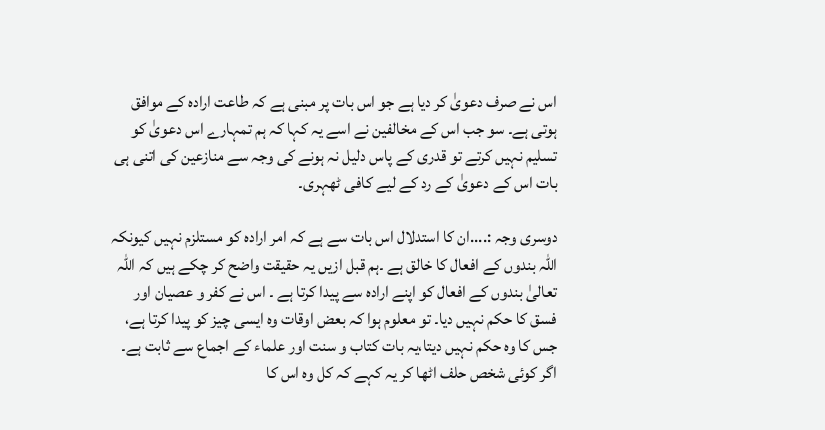اس نے صرف دعویٰ کر دیا ہے جو اس بات پر مبنی ہے کہ طاعت ارادہ کے موافق ہوتی ہے۔ سو جب اس کے مخالفین نے اسے یہ کہا کہ ہم تمہارے اس دعویٰ کو تسلیم نہیں کرتے تو قدری کے پاس دلیل نہ ہونے کی وجہ سے منازعین کی اتنی ہی بات اس کے دعویٰ کے رد کے لیے کافی ٹھہری۔

دوسری وجہ :....ان کا استدلال اس بات سے ہے کہ امر ارادہ کو مستلزم نہیں کیونکہ اللہ بندوں کے افعال کا خالق ہے ۔ہم قبل ازیں یہ حقیقت واضح کر چکے ہیں کہ اللہ تعالیٰ بندوں کے افعال کو اپنے ارادہ سے پیدا کرتا ہے ۔ اس نے کفر و عصیان اور فسق کا حکم نہیں دیا۔ تو معلوم ہوا کہ بعض اوقات وہ ایسی چیز کو پیدا کرتا ہے، جس کا وہ حکم نہیں دیتا،یہ بات کتاب و سنت اور علماء کے اجماع سے ثابت ہے۔ اگر کوئی شخص حلف اٹھا کر یہ کہے کہ کل وہ اس کا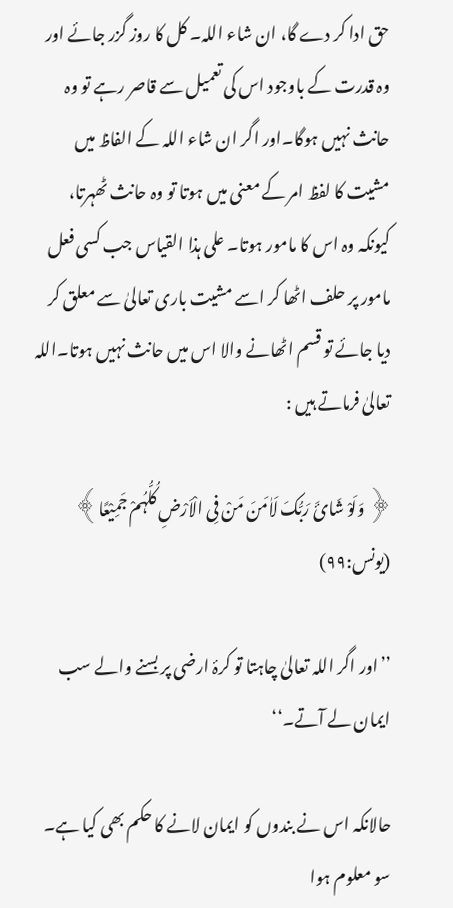حق ادا کر دے گا، ان شاء اللہ۔ کل کا روز گزر جائے اور وہ قدرت کے باوجود اس کی تعمیل سے قاصر رہے تو وہ حانث نہیں ہوگا۔اور اگر ان شاء اللہ کے الفاظ میں مشیت کا لفظ امر کے معنی میں ہوتا تو وہ حانث ٹھہرتا، کیونکہ وہ اس کا مامور ہوتا۔ علی ہذا القیاس جب کسی فعل مامور پر حلف اٹھا کر اسے مشیت باری تعالیٰ سے معلق کر دیا جائے تو قسم اٹھانے والا اس میں حانث نہیں ہوتا۔اللہ تعالیٰ فرماتے ہیں :

﴿ وَلَوْ شَائَ رَبُّکَ لَاٰمَنَ مَنْ فِی الْاَرْضِ کُلُّہُمْ جَمِیْعًا﴾ (یونس:۹۹)

’’اور اگر اللہ تعالیٰ چاہتا تو کرۂ ارضی پر بسنے والے سب ایمان لے آتے۔‘‘

حالانکہ اس نے بندوں کو ایمان لانے کا حکم بھی کیا ہے۔ سو معلوم ہوا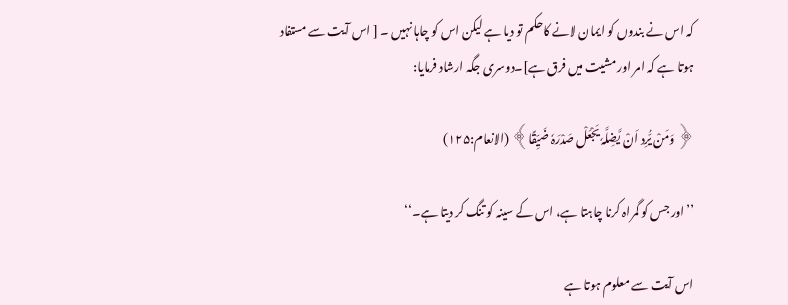کہ اس نے بندوں کو ایمان لانے کاحکم تو دیا ہے لیکن اس کو چاہا نہیں ۔ [ اس آیت سے مستفاد ہوتا ہے کہ امر اور مشیت میں فرق ہے]۔دوسری جگہ ارشاد فرمایا:

﴿ وَمَنْ یُّرِد اَنْ یَّضِلَّہٗ یَجْعَلْ صَدْرَہٗ ضَیِّقًا﴾ (الانعام:۱۲۵)

’’اور جس کو گمراہ کرنا چاہتا ہے، اس کے سینہ کو تنگ کر دیتا ہے۔‘‘

اس آیت سے معلوم ہوتا ہے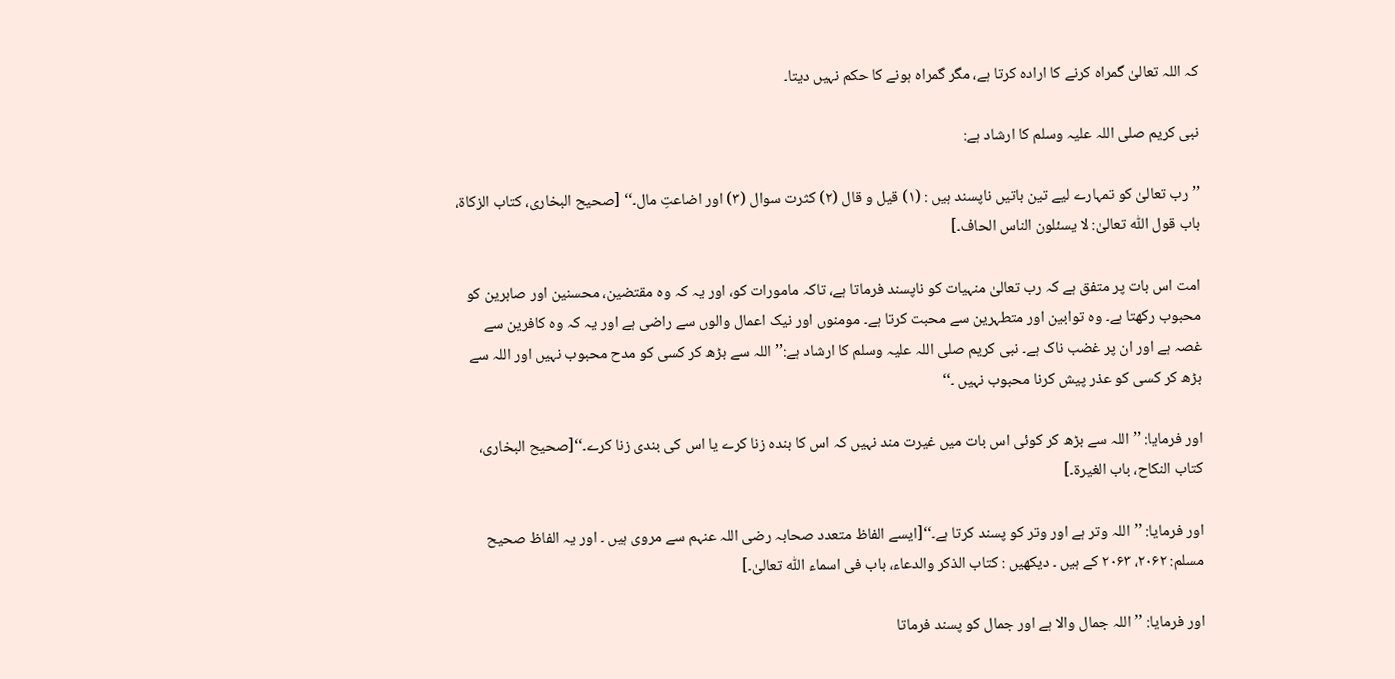کہ اللہ تعالیٰ گمراہ کرنے کا ارادہ کرتا ہے، مگر گمراہ ہونے کا حکم نہیں دیتا۔

نبی کریم صلی اللہ علیہ وسلم کا ارشاد ہے:

’’رب تعالیٰ کو تمہارے لیے تین باتیں ناپسند ہیں : (۱) قیل و قال (۲) کثرت سوال (۳) اور اضاعتِ مال۔‘‘ [صحیح البخاری، کتاب الزکاۃ، باب قول اللّٰہ تعالیٰ: لا یسئلون الناس الحاف۔]

امت اس بات پر متفق ہے کہ رب تعالیٰ منہیات کو ناپسند فرماتا ہے، تاکہ مامورات کو، اور یہ کہ وہ مقتضین، محسنین اور صابرین کو محبوب رکھتا ہے۔ وہ توابین اور متطہرین سے محبت کرتا ہے۔ مومنوں اور نیک اعمال والوں سے راضی ہے اور یہ کہ وہ کافرین سے غصہ ہے اور ان پر غضب ناک ہے۔ نبی کریم صلی اللہ علیہ وسلم کا ارشاد ہے:’’اللہ سے بڑھ کر کسی کو مدح محبوب نہیں اور اللہ سے بڑھ کر کسی کو عذر پیش کرنا محبوب نہیں ۔‘‘

اور فرمایا: ’’اللہ سے بڑھ کر کوئی اس بات میں غیرت مند نہیں کہ اس کا بندہ زنا کرے یا اس کی بندی زنا کرے۔‘‘[صحیح البخاری، کتاب النکاح، باب الغیرۃ۔]

اور فرمایا: ’’اللہ وتر ہے اور وتر کو پسند کرتا ہے۔‘‘[ایسے الفاظ متعدد صحابہ رضی اللہ عنہم سے مروی ہیں ۔ اور یہ الفاظ صحیح مسلم: ۲۰۶۲، ۲۰۶۳ کے ہیں ۔ دیکھیں : کتاب الذکر والدعاء، باب فی اسماء اللّٰہ تعالیٰ۔]

اور فرمایا: ’’اللہ جمال والا ہے اور جمال کو پسند فرماتا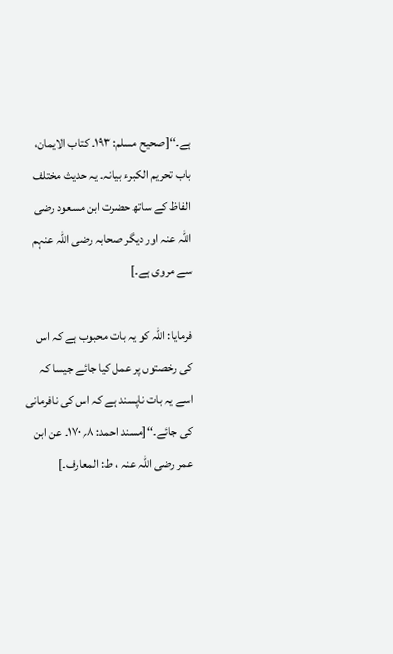ہے۔‘‘[صحیح مسلم: ۱۹۳۔ کتاب الایمان، باب تحریم الکبرء بیانہ۔ یہ حدیث مختلف الفاظ کے ساتھ حضرت ابن مسعود رضی اللہ عنہ اور دیگر صحابہ رضی اللہ عنہم سے مروی ہے۔]

فرمایا: اللہ کو یہ بات محبوب ہے کہ اس کی رخصتوں پر عمل کیا جائے جیسا کہ اسے یہ بات ناپسند ہے کہ اس کی نافرمانی کی جائے۔‘‘[مسند احمد: ۸؍ ۱۷۰۔ عن ابن عمر رضی اللہ عنہ ، ط: المعارف۔]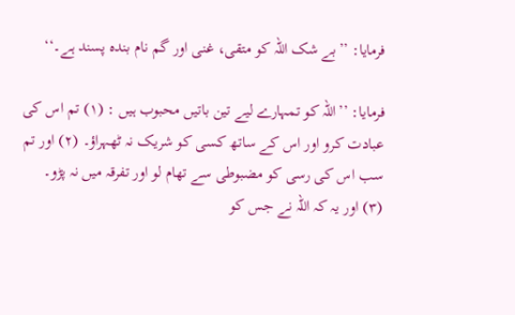فرمایا: ’’بے شک اللہ کو متقی، غنی اور گم نام بندہ پسند ہے۔‘‘

فرمایا: ’’اللہ کو تمہارے لیے تین باتیں محبوب ہیں : (۱) تم اس کی عبادت کرو اور اس کے ساتھ کسی کو شریک نہ ٹھہراؤ۔ (۲) اور تم سب اس کی رسی کو مضبوطی سے تھام لو اور تفرقہ میں نہ پڑو۔ (۳) اور یہ کہ اللہ نے جس کو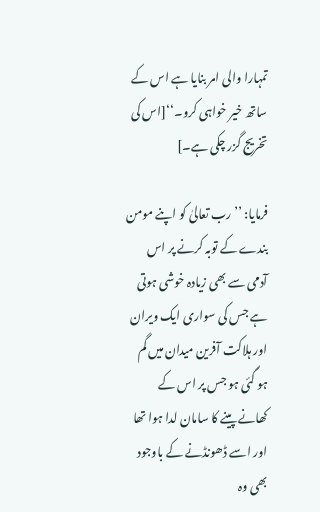تمہارا والی امر بنایا ہے اس کے ساتھ خیر خواہی کرو۔‘‘[اس کی تخریج گزر چکی ہے۔]

فرمایا: ’’رب تعالیٰ کو اپنے مومن بندے کے توبہ کرنے پر اس آدمی سے بھی زیادہ خوشی ہوتی ہے جس کی سواری ایک ویران اور ہلاکت آفرین میدان میں گم ہو گئی ہو جس پر اس کے کھانے پینے کا سامان لدا ہوا تھا اور اسے ڈھونڈنے کے باوجود بھی وہ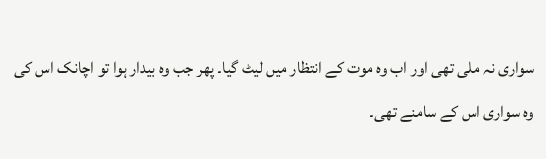سواری نہ ملی تھی اور اب وہ موت کے انتظار میں لیٹ گیا۔ پھر جب وہ بیدار ہوا تو اچانک اس کی وہ سواری اس کے سامنے تھی۔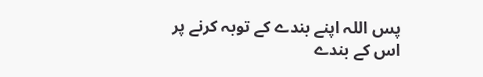پس اللہ اپنے بندے کے توبہ کرنے پر اس کے بندے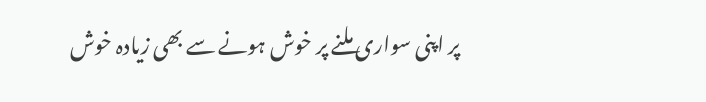پر اپنی سواری ملنے پر خوش ہونے سے بھی زیادہ خوش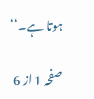ہوتا ہے۔‘‘

صفحہ 1 از 6